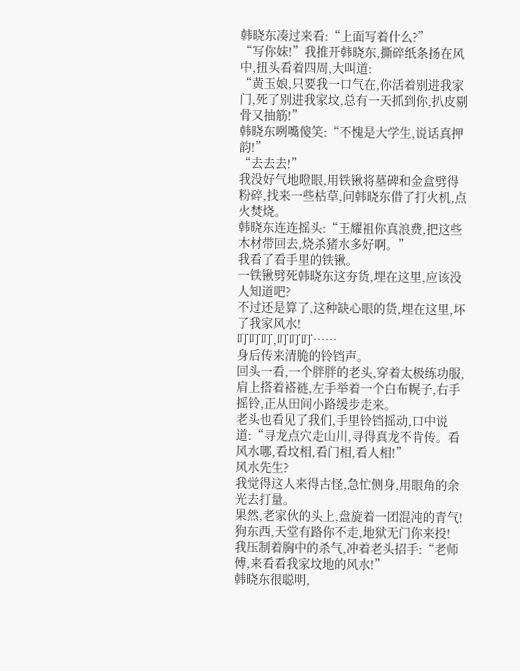韩晓东凑过来看:“上面写着什么?”
“写你妹!”我推开韩晓东,撕碎纸条扬在风中,扭头看着四周,大叫道:
“黄玉娘,只要我一口气在,你活着别进我家门,死了别进我家坟,总有一天抓到你,扒皮剔骨又抽筋!”
韩晓东咧嘴傻笑:“不愧是大学生,说话真押韵!”
“去去去!”
我没好气地瞪眼,用铁锹将墓碑和金盒劈得粉碎,找来一些枯草,问韩晓东借了打火机,点火焚烧。
韩晓东连连摇头:“王耀祖你真浪费,把这些木材带回去,烧杀猪水多好啊。”
我看了看手里的铁锹。
一铁锹劈死韩晓东这夯货,埋在这里,应该没人知道吧?
不过还是算了,这种缺心眼的货,埋在这里,坏了我家风水!
叮叮叮,叮叮叮……
身后传来清脆的铃铛声。
回头一看,一个胖胖的老头,穿着太极练功服,肩上搭着褡裢,左手举着一个白布幌子,右手摇铃,正从田间小路缓步走来。
老头也看见了我们,手里铃铛摇动,口中说道:“寻龙点穴走山川,寻得真龙不肯传。看风水哪,看坟相,看门相,看人相!”
风水先生?
我觉得这人来得古怪,急忙侧身,用眼角的余光去打量。
果然,老家伙的头上,盘旋着一团混沌的青气!
狗东西,天堂有路你不走,地狱无门你来投!
我压制着胸中的杀气,冲着老头招手:“老师傅,来看看我家坟地的风水!”
韩晓东很聪明,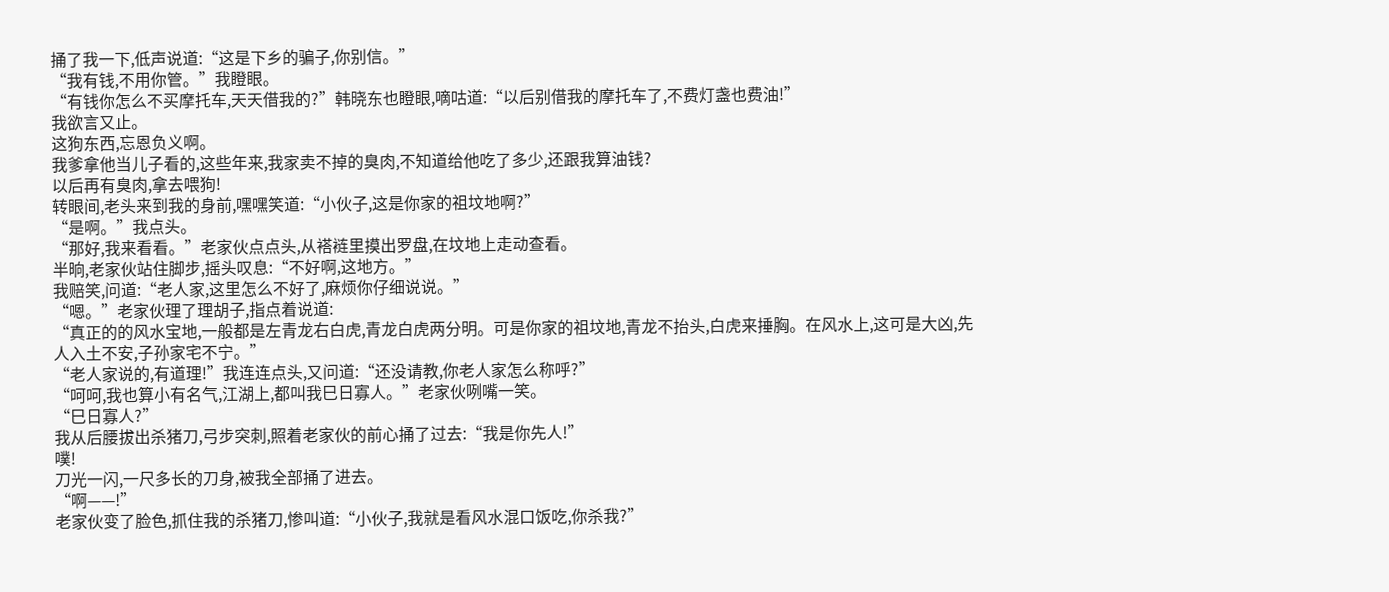捅了我一下,低声说道:“这是下乡的骗子,你别信。”
“我有钱,不用你管。”我瞪眼。
“有钱你怎么不买摩托车,天天借我的?”韩晓东也瞪眼,嘀咕道:“以后别借我的摩托车了,不费灯盏也费油!”
我欲言又止。
这狗东西,忘恩负义啊。
我爹拿他当儿子看的,这些年来,我家卖不掉的臭肉,不知道给他吃了多少,还跟我算油钱?
以后再有臭肉,拿去喂狗!
转眼间,老头来到我的身前,嘿嘿笑道:“小伙子,这是你家的祖坟地啊?”
“是啊。”我点头。
“那好,我来看看。”老家伙点点头,从褡裢里摸出罗盘,在坟地上走动查看。
半晌,老家伙站住脚步,摇头叹息:“不好啊,这地方。”
我赔笑,问道:“老人家,这里怎么不好了,麻烦你仔细说说。”
“嗯。”老家伙理了理胡子,指点着说道:
“真正的的风水宝地,一般都是左青龙右白虎,青龙白虎两分明。可是你家的祖坟地,青龙不抬头,白虎来捶胸。在风水上,这可是大凶,先人入土不安,子孙家宅不宁。”
“老人家说的,有道理!”我连连点头,又问道:“还没请教,你老人家怎么称呼?”
“呵呵,我也算小有名气,江湖上,都叫我巳日寡人。”老家伙咧嘴一笑。
“巳日寡人?”
我从后腰拔出杀猪刀,弓步突刺,照着老家伙的前心捅了过去:“我是你先人!”
噗!
刀光一闪,一尺多长的刀身,被我全部捅了进去。
“啊——!”
老家伙变了脸色,抓住我的杀猪刀,惨叫道:“小伙子,我就是看风水混口饭吃,你杀我?”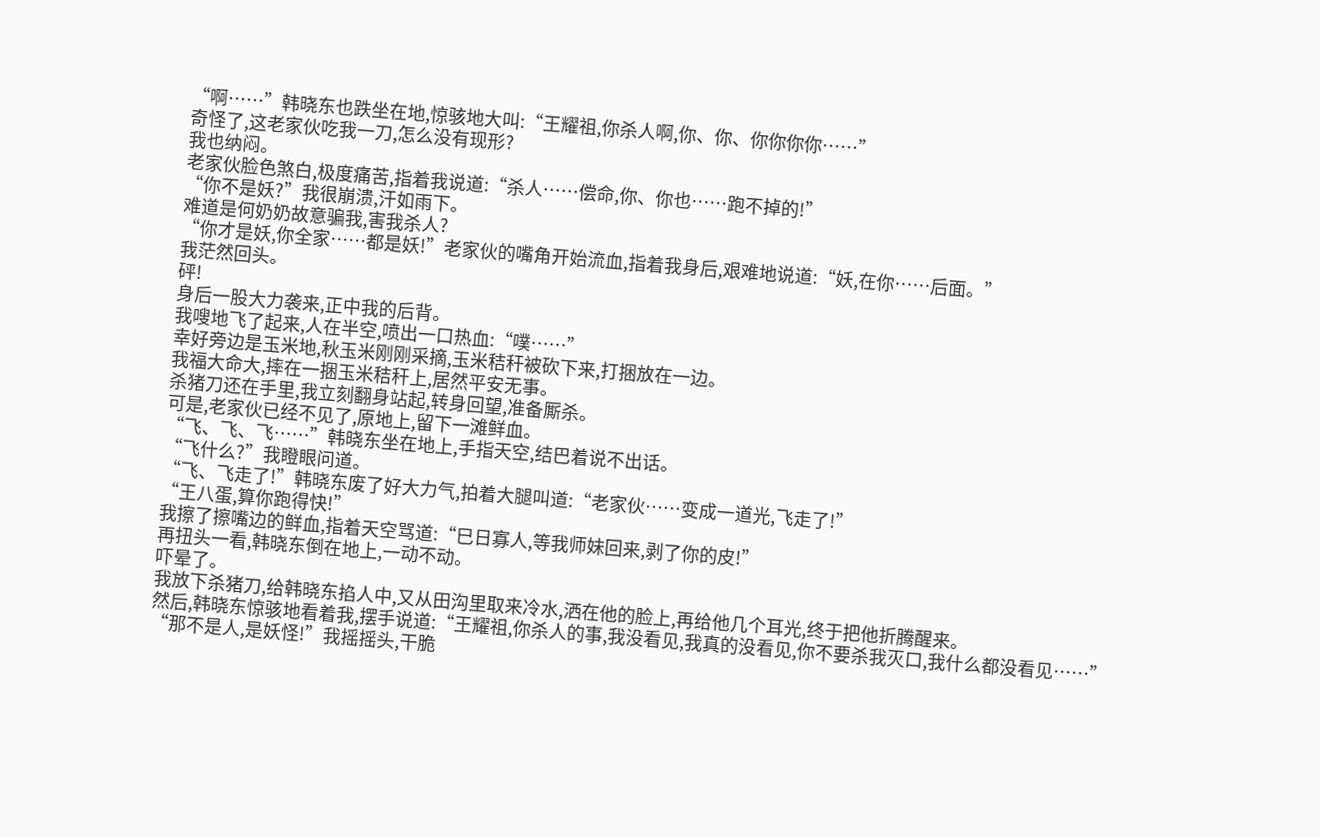“啊……”韩晓东也跌坐在地,惊骇地大叫:“王耀祖,你杀人啊,你、你、你你你你……”
奇怪了,这老家伙吃我一刀,怎么没有现形?
我也纳闷。
老家伙脸色煞白,极度痛苦,指着我说道:“杀人……偿命,你、你也……跑不掉的!”
“你不是妖?”我很崩溃,汗如雨下。
难道是何奶奶故意骗我,害我杀人?
“你才是妖,你全家……都是妖!”老家伙的嘴角开始流血,指着我身后,艰难地说道:“妖,在你……后面。”
我茫然回头。
砰!
身后一股大力袭来,正中我的后背。
我嗖地飞了起来,人在半空,喷出一口热血:“噗……”
幸好旁边是玉米地,秋玉米刚刚采摘,玉米秸秆被砍下来,打捆放在一边。
我福大命大,摔在一捆玉米秸秆上,居然平安无事。
杀猪刀还在手里,我立刻翻身站起,转身回望,准备厮杀。
可是,老家伙已经不见了,原地上,留下一滩鲜血。
“飞、飞、飞……”韩晓东坐在地上,手指天空,结巴着说不出话。
“飞什么?”我瞪眼问道。
“飞、飞走了!”韩晓东废了好大力气,拍着大腿叫道:“老家伙……变成一道光,飞走了!”
“王八蛋,算你跑得快!”
我擦了擦嘴边的鲜血,指着天空骂道:“巳日寡人,等我师妹回来,剥了你的皮!”
再扭头一看,韩晓东倒在地上,一动不动。
吓晕了。
我放下杀猪刀,给韩晓东掐人中,又从田沟里取来冷水,洒在他的脸上,再给他几个耳光,终于把他折腾醒来。
然后,韩晓东惊骇地看着我,摆手说道:“王耀祖,你杀人的事,我没看见,我真的没看见,你不要杀我灭口,我什么都没看见……”
“那不是人,是妖怪!”我摇摇头,干脆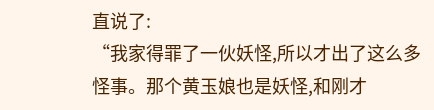直说了:
“我家得罪了一伙妖怪,所以才出了这么多怪事。那个黄玉娘也是妖怪,和刚才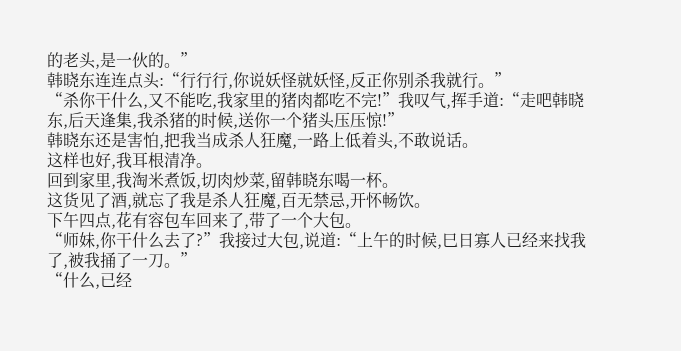的老头,是一伙的。”
韩晓东连连点头:“行行行,你说妖怪就妖怪,反正你别杀我就行。”
“杀你干什么,又不能吃,我家里的猪肉都吃不完!”我叹气,挥手道:“走吧韩晓东,后天逢集,我杀猪的时候,送你一个猪头压压惊!”
韩晓东还是害怕,把我当成杀人狂魔,一路上低着头,不敢说话。
这样也好,我耳根清净。
回到家里,我淘米煮饭,切肉炒菜,留韩晓东喝一杯。
这货见了酒,就忘了我是杀人狂魔,百无禁忌,开怀畅饮。
下午四点,花有容包车回来了,带了一个大包。
“师妹,你干什么去了?”我接过大包,说道:“上午的时候,巳日寡人已经来找我了,被我捅了一刀。”
“什么,已经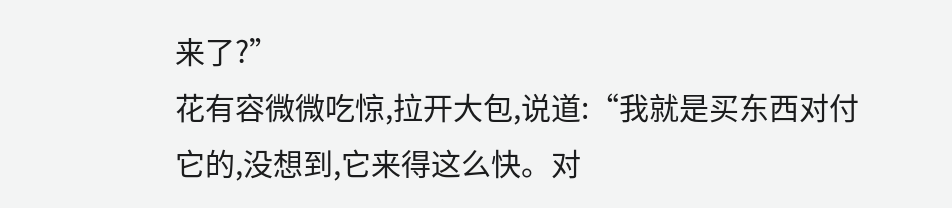来了?”
花有容微微吃惊,拉开大包,说道:“我就是买东西对付它的,没想到,它来得这么快。对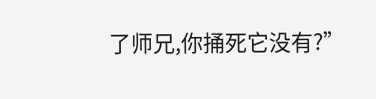了师兄,你捅死它没有?”